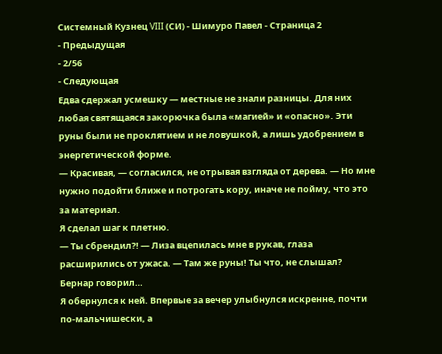Системный Кузнец VIII (СИ) - Шимуро Павел - Страница 2
- Предыдущая
- 2/56
- Следующая
Едва сдержал усмешку — местные не знали разницы. Для них любая святящаяся закорючка была «магией» и «опасно». Эти руны были не проклятием и не ловушкой, а лишь удобрением в энергетической форме.
— Красивая, — согласился, не отрывая взгляда от дерева. — Но мне нужно подойти ближе и потрогать кору, иначе не пойму, что это за материал.
Я сделал шаг к плетню.
— Ты сбрендил⁈ — Лиза вцепилась мне в рукав, глаза расширились от ужаса. — Там же руны! Ты что, не слышал? Бернар говорил…
Я обернулся к ней. Впервые за вечер улыбнулся искренне, почти по-мальчишески, а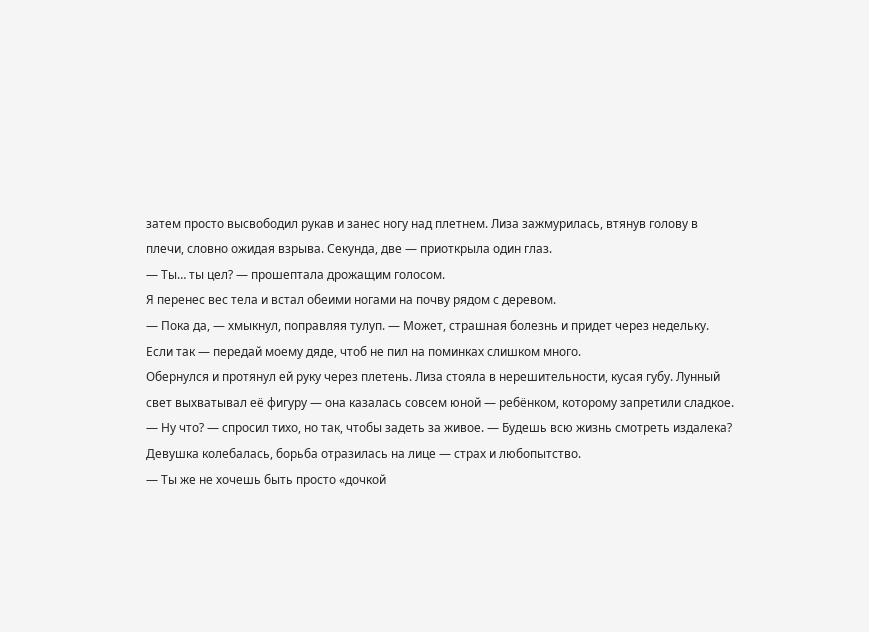затем просто высвободил рукав и занес ногу над плетнем. Лиза зажмурилась, втянув голову в плечи, словно ожидая взрыва. Секунда, две — приоткрыла один глаз.
— Ты… ты цел? — прошептала дрожащим голосом.
Я перенес вес тела и встал обеими ногами на почву рядом с деревом.
— Пока да, — хмыкнул, поправляя тулуп. — Может, страшная болезнь и придет через недельку. Если так — передай моему дяде, чтоб не пил на поминках слишком много.
Обернулся и протянул ей руку через плетень. Лиза стояла в нерешительности, кусая губу. Лунный свет выхватывал её фигуру — она казалась совсем юной — ребёнком, которому запретили сладкое.
— Ну что? — спросил тихо, но так, чтобы задеть за живое. — Будешь всю жизнь смотреть издалека?
Девушка колебалась, борьба отразилась на лице — страх и любопытство.
— Ты же не хочешь быть просто «дочкой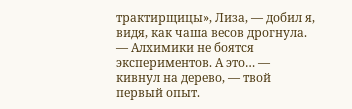трактирщицы», Лиза, — добил я, видя, как чаша весов дрогнула. — Алхимики не боятся экспериментов. А это… — кивнул на дерево, — твой первый опыт.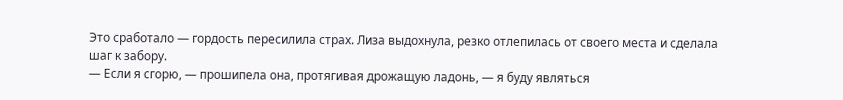Это сработало — гордость пересилила страх. Лиза выдохнула, резко отлепилась от своего места и сделала шаг к забору.
— Если я сгорю, — прошипела она, протягивая дрожащую ладонь, — я буду являться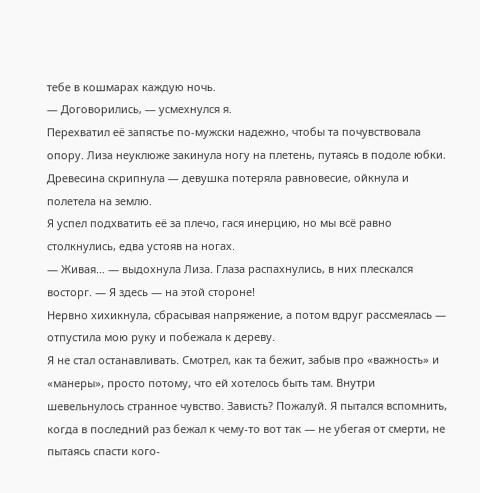тебе в кошмарах каждую ночь.
— Договорились, — усмехнулся я.
Перехватил её запястье по-мужски надежно, чтобы та почувствовала опору. Лиза неуклюже закинула ногу на плетень, путаясь в подоле юбки. Древесина скрипнула — девушка потеряла равновесие, ойкнула и полетела на землю.
Я успел подхватить её за плечо, гася инерцию, но мы всё равно столкнулись, едва устояв на ногах.
— Живая… — выдохнула Лиза. Глаза распахнулись, в них плескался восторг. — Я здесь — на этой стороне!
Нервно хихикнула, сбрасывая напряжение, а потом вдруг рассмеялась — отпустила мою руку и побежала к дереву.
Я не стал останавливать. Смотрел, как та бежит, забыв про «важность» и «манеры», просто потому, что ей хотелось быть там. Внутри шевельнулось странное чувство. Зависть? Пожалуй. Я пытался вспомнить, когда в последний раз бежал к чему-то вот так — не убегая от смерти, не пытаясь спасти кого-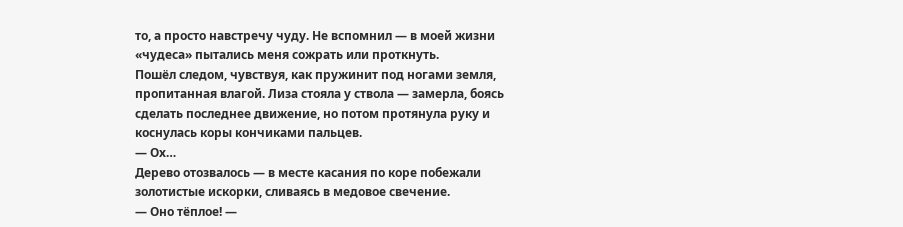то, а просто навстречу чуду. Не вспомнил — в моей жизни «чудеса» пытались меня сожрать или проткнуть.
Пошёл следом, чувствуя, как пружинит под ногами земля, пропитанная влагой. Лиза стояла у ствола — замерла, боясь сделать последнее движение, но потом протянула руку и коснулась коры кончиками пальцев.
— Ох…
Дерево отозвалось — в месте касания по коре побежали золотистые искорки, сливаясь в медовое свечение.
— Оно тёплое! —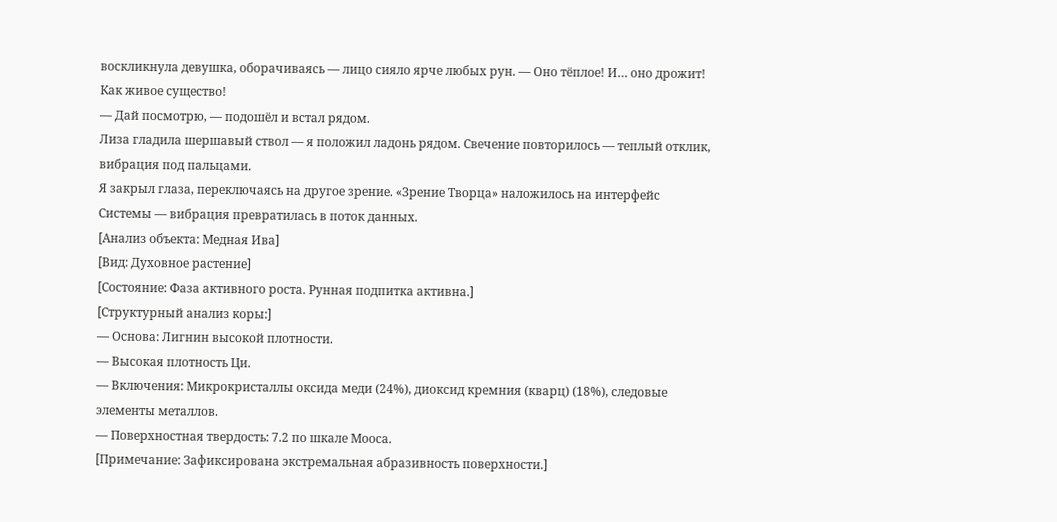воскликнула девушка, оборачиваясь — лицо сияло ярче любых рун. — Оно тёплое! И… оно дрожит! Как живое существо!
— Дай посмотрю, — подошёл и встал рядом.
Лиза гладила шершавый ствол — я положил ладонь рядом. Свечение повторилось — теплый отклик, вибрация под пальцами.
Я закрыл глаза, переключаясь на другое зрение. «Зрение Творца» наложилось на интерфейс Системы — вибрация превратилась в поток данных.
[Анализ объекта: Медная Ива]
[Вид: Духовное растение]
[Состояние: Фаза активного роста. Рунная подпитка активна.]
[Структурный анализ коры:]
— Основа: Лигнин высокой плотности.
— Высокая плотность Ци.
— Включения: Микрокристаллы оксида меди (24%), диоксид кремния (кварц) (18%), следовые элементы металлов.
— Поверхностная твердость: 7.2 по шкале Мооса.
[Примечание: Зафиксирована экстремальная абразивность поверхности.]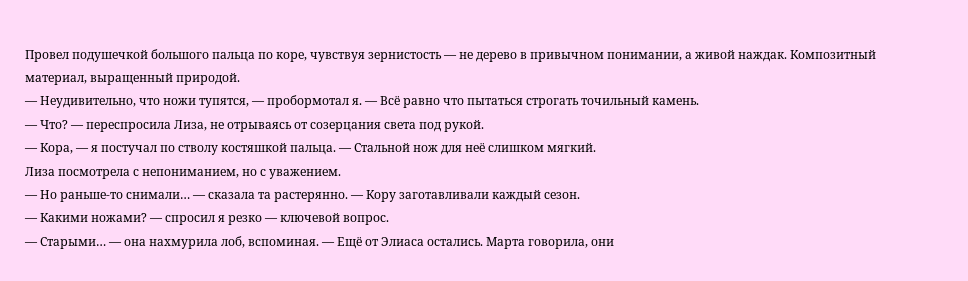Провел подушечкой большого пальца по коре, чувствуя зернистость — не дерево в привычном понимании, а живой наждак. Композитный материал, выращенный природой.
— Неудивительно, что ножи тупятся, — пробормотал я. — Всё равно что пытаться строгать точильный камень.
— Что? — переспросила Лиза, не отрываясь от созерцания света под рукой.
— Кора, — я постучал по стволу костяшкой пальца. — Стальной нож для неё слишком мягкий.
Лиза посмотрела с непониманием, но с уважением.
— Но раньше-то снимали… — сказала та растерянно. — Кору заготавливали каждый сезон.
— Какими ножами? — спросил я резко — ключевой вопрос.
— Старыми… — она нахмурила лоб, вспоминая. — Ещё от Элиаса остались. Марта говорила, они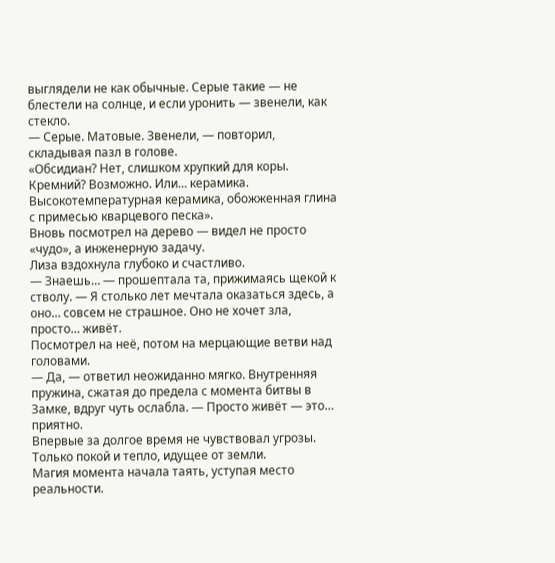выглядели не как обычные. Серые такие — не блестели на солнце, и если уронить — звенели, как стекло.
— Серые. Матовые. Звенели, — повторил, складывая пазл в голове.
«Обсидиан? Нет, слишком хрупкий для коры. Кремний? Возможно. Или… керамика. Высокотемпературная керамика, обожженная глина с примесью кварцевого песка».
Вновь посмотрел на дерево — видел не просто «чудо», а инженерную задачу.
Лиза вздохнула глубоко и счастливо.
— Знаешь… — прошептала та, прижимаясь щекой к стволу. — Я столько лет мечтала оказаться здесь, а оно… совсем не страшное. Оно не хочет зла, просто… живёт.
Посмотрел на неё, потом на мерцающие ветви над головами.
— Да, — ответил неожиданно мягко. Внутренняя пружина, сжатая до предела с момента битвы в Замке, вдруг чуть ослабла. — Просто живёт — это… приятно.
Впервые за долгое время не чувствовал угрозы. Только покой и тепло, идущее от земли.
Магия момента начала таять, уступая место реальности.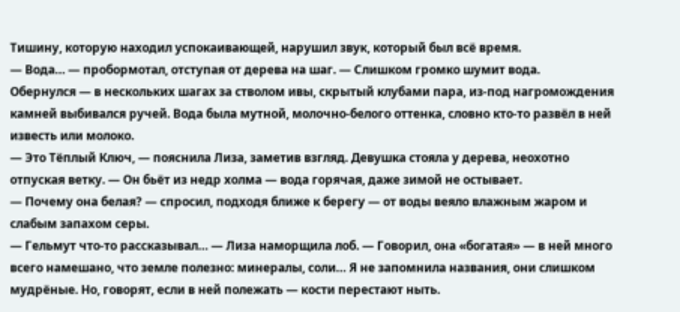Тишину, которую находил успокаивающей, нарушил звук, который был всё время.
— Вода… — пробормотал, отступая от дерева на шаг. — Слишком громко шумит вода.
Обернулся — в нескольких шагах за стволом ивы, скрытый клубами пара, из-под нагромождения камней выбивался ручей. Вода была мутной, молочно-белого оттенка, словно кто-то развёл в ней известь или молоко.
— Это Тёплый Ключ, — пояснила Лиза, заметив взгляд. Девушка стояла у дерева, неохотно отпуская ветку. — Он бьёт из недр холма — вода горячая, даже зимой не остывает.
— Почему она белая? — спросил, подходя ближе к берегу — от воды веяло влажным жаром и слабым запахом серы.
— Гельмут что-то рассказывал… — Лиза наморщила лоб. — Говорил, она «богатая» — в ней много всего намешано, что земле полезно: минералы, соли… Я не запомнила названия, они слишком мудрёные. Но, говорят, если в ней полежать — кости перестают ныть.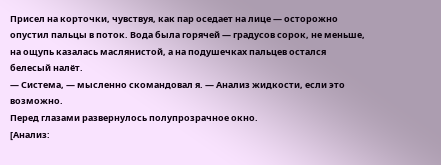Присел на корточки, чувствуя, как пар оседает на лице — осторожно опустил пальцы в поток. Вода была горячей — градусов сорок, не меньше, на ощупь казалась маслянистой, а на подушечках пальцев остался белесый налёт.
— Система, — мысленно скомандовал я. — Анализ жидкости, если это возможно.
Перед глазами развернулось полупрозрачное окно.
[Анализ: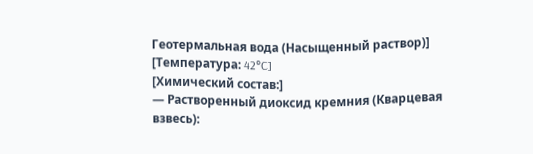Геотермальная вода (Насыщенный раствор)]
[Температура: 42°C]
[Химический состав:]
— Растворенный диоксид кремния (Кварцевая взвесь):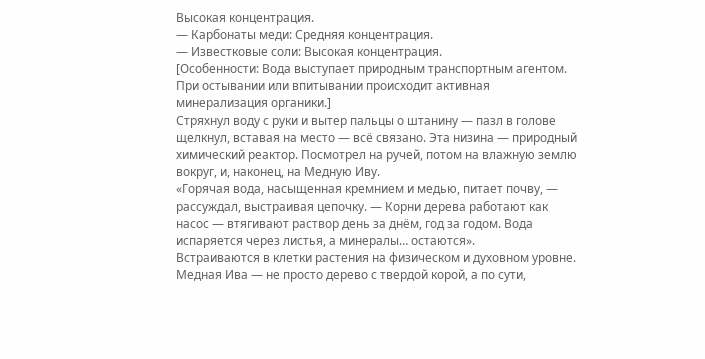Высокая концентрация.
— Карбонаты меди: Средняя концентрация.
— Известковые соли: Высокая концентрация.
[Особенности: Вода выступает природным транспортным агентом. При остывании или впитывании происходит активная минерализация органики.]
Стряхнул воду с руки и вытер пальцы о штанину — пазл в голове щелкнул, вставая на место — всё связано. Эта низина — природный химический реактор. Посмотрел на ручей, потом на влажную землю вокруг, и, наконец, на Медную Иву.
«Горячая вода, насыщенная кремнием и медью, питает почву, — рассуждал, выстраивая цепочку. — Корни дерева работают как насос — втягивают раствор день за днём, год за годом. Вода испаряется через листья, а минералы… остаются».
Встраиваются в клетки растения на физическом и духовном уровне. Медная Ива — не просто дерево с твердой корой, а по сути,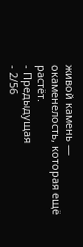живой камень — окаменелость, которая ещё растёт.
- Предыдущая
- 2/56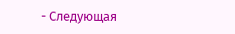- Следующая